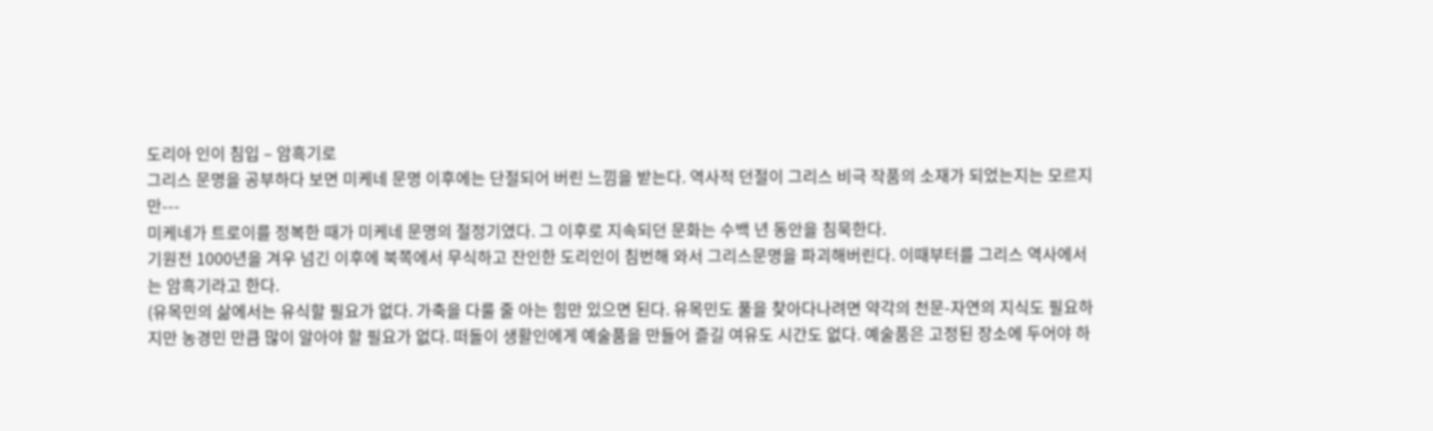도리아 인이 침입 – 암흑기로
그리스 문명을 공부하다 보면 미케네 문명 이후에는 단절되어 버린 느낌을 받는다. 역사적 던절이 그리스 비극 작품의 소재가 되었는지는 모르지만---
미케네가 트로이를 정복한 때가 미케네 문명의 절정기였다. 그 이후로 지속되던 문화는 수백 년 동안을 침묵한다.
기원전 1000년을 겨우 넘긴 이후에 북쪽에서 무식하고 잔인한 도리인이 침번해 와서 그리스문명을 파괴해버린다. 이때부터를 그리스 역사에서는 암흑기라고 한다.
(유목민의 삶에서는 유식할 필요가 없다. 가축을 다룰 줄 아는 힘만 있으면 된다. 유목민도 풀을 찾아다나려면 약각의 천문-자연의 지식도 필요하지만 농경민 만큼 많이 알아야 할 필요가 없다. 떠돌이 생활인에게 예술품을 만들어 즐길 여유도 시간도 없다. 예술품은 고정된 장소에 두어야 하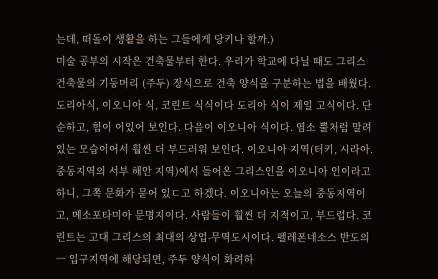는데, 떠돌이 생활을 하는 그들에게 당키나 할까.)
미술 공부의 시작은 건축물부터 한다. 우리가 학교에 다닐 때도 그리스 건축물의 기둥머리 (주두) 장식으로 건축 양식을 구분하는 법을 배웠다. 도리아식, 이오니아 식, 코린트 식식이다 도리아 식이 제일 고식이다. 단순하고, 힘이 이있어 보인다. 다음이 이오니아 식이다. 염소 뿔처럼 말려있는 모습이어서 훨씬 더 부드러워 보인다. 이오니아 지역(터키, 시라아. 중동지역의 서부 해안 지역)에서 들어온 그리스인을 이오니아 인이라고 하니, 그쪽 문화가 묻어 있ㄷ고 하겠다. 이오니아는 오늘의 중동지역이고, 메소포타미아 문명지이다. 사람들이 훨씬 더 지적이고, 부드럽다. 코린트는 고대 그리스의 최대의 상업-무역도시이다. 펠레폰네소스 반도의ㅡ 입구지역에 해당되면, 주두 양식이 화려하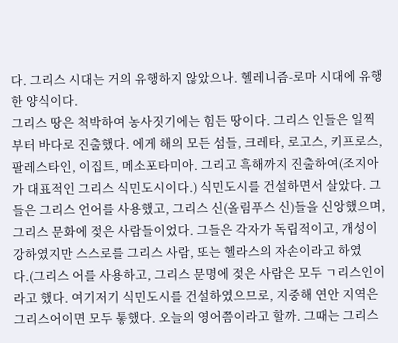다. 그리스 시대는 거의 유행하지 않았으나. 헬레니즘-로마 시대에 유행한 양식이다.
그리스 땅은 척박하여 농사짓기에는 힘든 땅이다. 그리스 인들은 일찍부터 바다로 진출했다. 에게 해의 모든 섬들, 크레타, 로고스, 키프로스, 팔레스타인, 이집트, 메소포타미아. 그리고 흑해까지 진출하여(조지아가 대표적인 그리스 식민도시이다.) 식민도시를 건설하면서 살았다. 그들은 그리스 언어를 사용했고, 그리스 신(올림푸스 신)들을 신앙했으며, 그리스 문화에 젖은 사람들이었다. 그들은 각자가 독립적이고, 개성이 강하였지만 스스로를 그리스 사람, 또는 헬라스의 자손이라고 하였다.(그리스 어를 사용하고, 그리스 문명에 젖은 사람은 모두 ㄱ리스인이라고 했다. 여기저기 식민도시를 건설하였으므로, 지중해 연안 지역은 그리스어이면 모두 톻했다. 오늘의 영어쯤이라고 할까. 그때는 그리스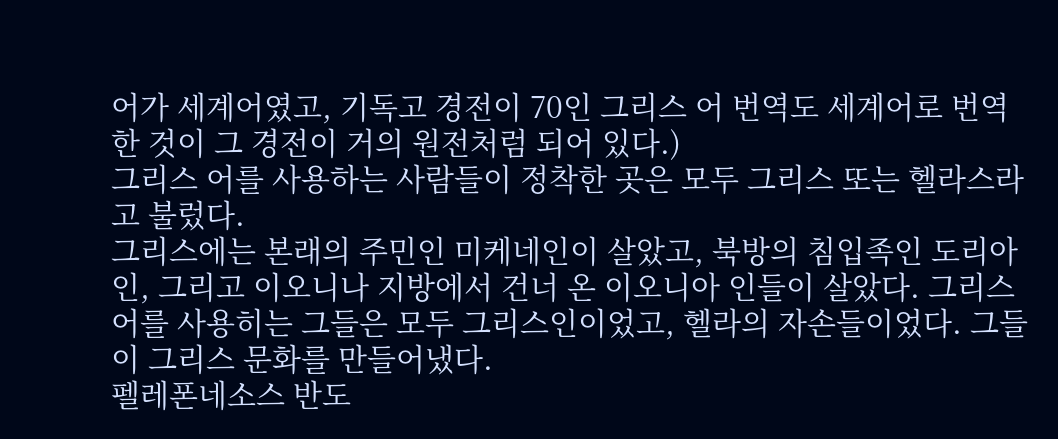어가 세계어였고, 기독고 경전이 70인 그리스 어 번역도 세계어로 번역한 것이 그 경전이 거의 원전처럼 되어 있다.)
그리스 어를 사용하는 사람들이 정착한 곳은 모두 그리스 또는 헬라스라고 불렀다.
그리스에는 본래의 주민인 미케네인이 살았고, 북방의 침입족인 도리아인, 그리고 이오니나 지방에서 건너 온 이오니아 인들이 살았다. 그리스어를 사용히는 그들은 모두 그리스인이었고, 헬라의 자손들이었다. 그들이 그리스 문화를 만들어냈다.
펠레폰네소스 반도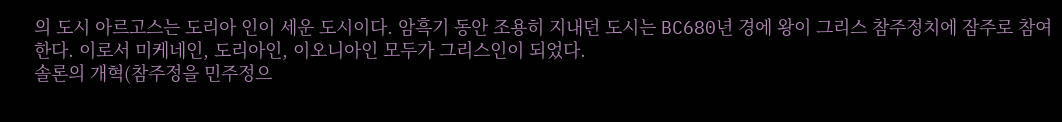의 도시 아르고스는 도리아 인이 세운 도시이다. 암흑기 동안 조용히 지내던 도시는 BC680년 경에 왕이 그리스 참주정치에 잠주로 참여한다. 이로서 미케네인, 도리아인, 이오니아인 모두가 그리스인이 되었다.
솔론의 개혁(참주정을 민주정으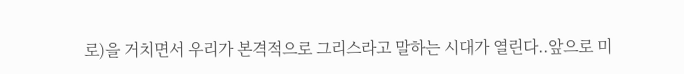로)을 거치면서 우리가 본격적으로 그리스라고 말하는 시대가 열린다..앞으로 미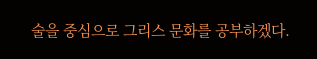술을 중심으로 그리스 문화를 공부하겠다.